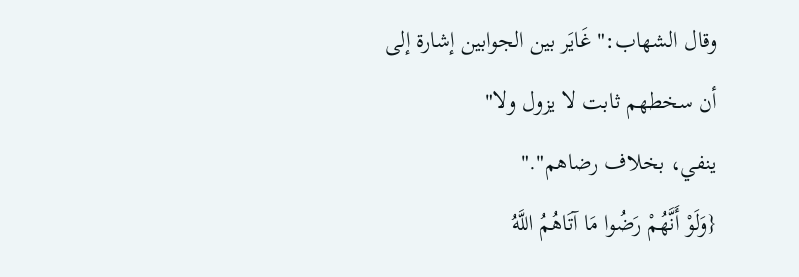وقال الشهاب:"غَايَر بين الجوابين إشارة إلى أن سخطهم ثابت لا يزول ولا"
ينفي، بخلاف رضاهم"."
{وَلَوْ أَنَّهُمْ رَضُوا مَا آتَاهُمُ اللَّهُ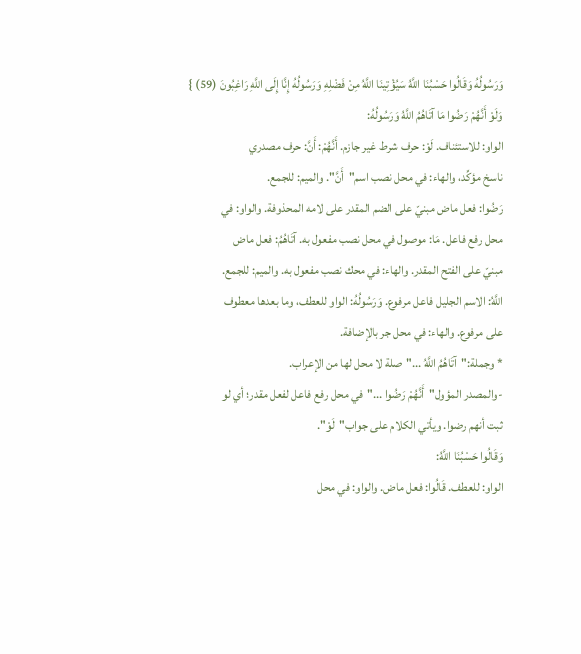وَرَسُولُهُ وَقَالُوا حَسْبُنَا اللَّهُ سَيُؤْتِينَا اللَّهُ مِنْ فَضْلِهِ وَرَسُولُهُ إِنَّا إِلَى اللَّهِ رَاغِبُونَ (59) }
وَلَوْ أَنَّهُمْ رَضُوا مَا آتَاهُمُ اللَّهُ وَرَسُولُهُ:
الواو: للاستئناف. لَوْ: حرف شرط غير جازم. أَنَّهُمْ: أَنَّ: حرف مصدري
ناسخ مؤكِّد، والهاء: في محل نصب اسم"أَنَّ". والميم: للجمع.
رَضُوا: فعل ماض مبنيّ على الضم المقدر على لامه المحذوفة. والواو: في
محل رفع فاعل. مَا: موصول في محل نصب مفعول به. آتَاهُمُ: فعل ماض
مبنيّ على الفتح المقدر. والهاء: في محك نصب مفعول به. والميم: للجمع.
اللَّهُ: الاسم الجليل فاعل مرفوع. وَرَسُولُهُ: الواو للعطف، وما بعدها معطوف
على مرفوع. والهاء: في محل جر بالإضافة.
* وجملة:"آتَاهُمُ اللَّهُ ..."صلة لا محل لها من الإعراب.
-والمصدر المؤول"أَنَّهُمْ رَضُوا ..."في محل رفع فاعل لفعل مقدر؛ أي لو
ثبت أنهم رضوا. ويأتي الكلام على جواب"لَوْ".
وَقَالُوا حَسْبُنَا اللَّهُ:
الواو: للعطف. قَالُوا: فعل ماض. والواو: في محل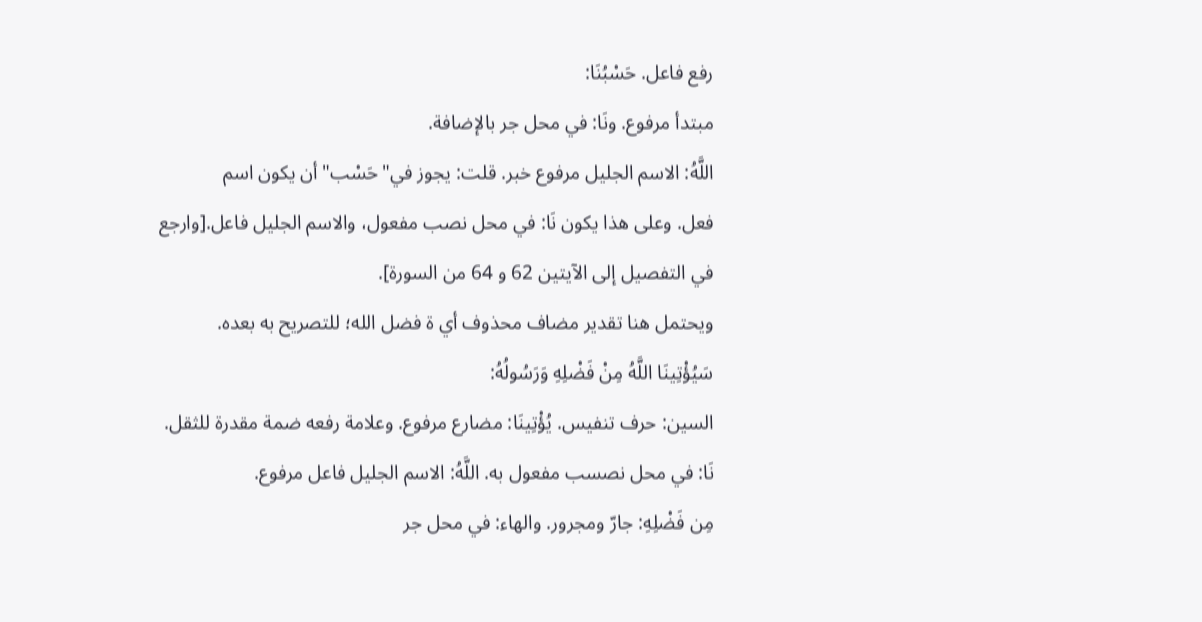رفع فاعل. حَسْبُنَا:
مبتدأ مرفوع. ونَا: في محل جر بالإضافة.
اللَّهُ: الاسم الجليل مرفوع خبر. قلت: يجوز في"حَسْب"أن يكون اسم
فعل. وعلى هذا يكون نَا: في محل نصب مفعول، والاسم الجليل فاعل.[وارجع
في التفصيل إلى الآيتين 62 و 64 من السورة].
ويحتمل هنا تقدير مضاف محذوف أي ة فضل الله؛ للتصريح به بعده.
سَيُؤْتِينَا اللَّهُ مِنْ فَضْلِهِ وَرَسُولُهُ:
السين: حرف تنفيس. يُؤْتِينَا: مضارع مرفوع. وعلامة رفعه ضمة مقدرة للثقل.
نَا: في محل نصسب مفعول به. اللَّهُ: الاسم الجليل فاعل مرفوع.
مِن فَضْلِهِ: جارّ ومجرور. والهاء: في محل جر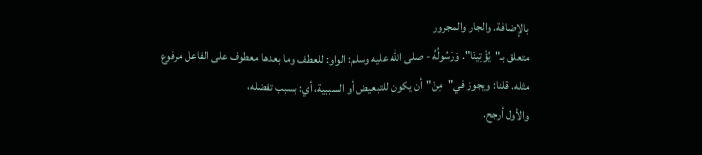بالإضافة. والجار والمجرور
متعلق بـ"يُؤْتِينَا". وَرَسُولُهُ - صلى الله عليه وسلم: الواو: للعطف وما بعدها معطوف على الفاعل مرفوع
مثله. قلنا: ويجوز في"مِنْ"أن يكون للتبعيض أو السببية، أي: بسبب تفضله،
والأول أرجح.